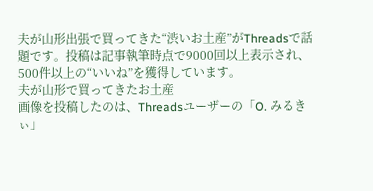夫が山形出張で買ってきた“渋いお土産”がThreadsで話題です。投稿は記事執筆時点で9000回以上表示され、500件以上の“いいね”を獲得しています。
夫が山形で買ってきたお土産
画像を投稿したのは、Threadsユーザーの「O. みるきぃ」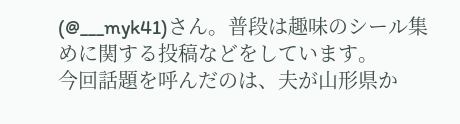(@___myk41)さん。普段は趣味のシール集めに関する投稿などをしています。
今回話題を呼んだのは、夫が山形県か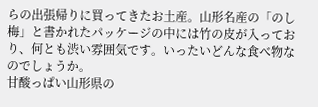らの出張帰りに買ってきたお土産。山形名産の「のし梅」と書かれたパッケージの中には竹の皮が入っており、何とも渋い雰囲気です。いったいどんな食べ物なのでしょうか。
甘酸っぱい山形県の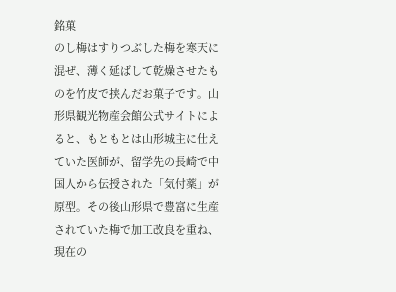銘菓
のし梅はすりつぶした梅を寒天に混ぜ、薄く延ばして乾燥させたものを竹皮で挟んだお菓子です。山形県観光物産会館公式サイトによると、もともとは山形城主に仕えていた医師が、留学先の長崎で中国人から伝授された「気付薬」が原型。その後山形県で豊富に生産されていた梅で加工改良を重ね、現在の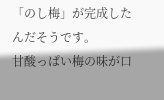「のし梅」が完成したんだそうです。
甘酸っぱい梅の味が口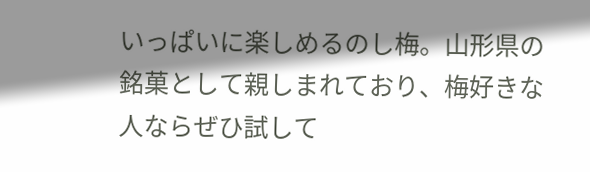いっぱいに楽しめるのし梅。山形県の銘菓として親しまれており、梅好きな人ならぜひ試して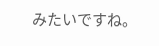みたいですね。